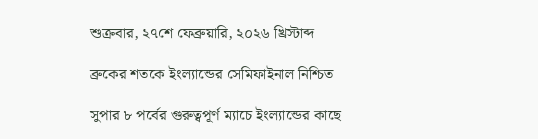শুক্রবার, ২৭শে ফেব্রুয়ারি, ২০২৬ খ্রিস্টাব্দ

ব্রুকের শতকে ইংল্যান্ডের সেমিফাইনাল নিশ্চিত

সুপার ৮ পর্বের গুরুত্বপূর্ণ ম্যাচে ইংল্যান্ডের কাছে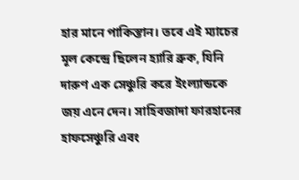হার মানে পাকিস্তান। তবে এই ম্যাচের মূল কেন্দ্রে ছিলেন হ্যারি ব্রুক, যিনি দারুণ এক সেঞ্চুরি করে ইংল্যান্ডকে জয় এনে দেন। সাহিবজাদা ফারহানের হাফসেঞ্চুরি এবং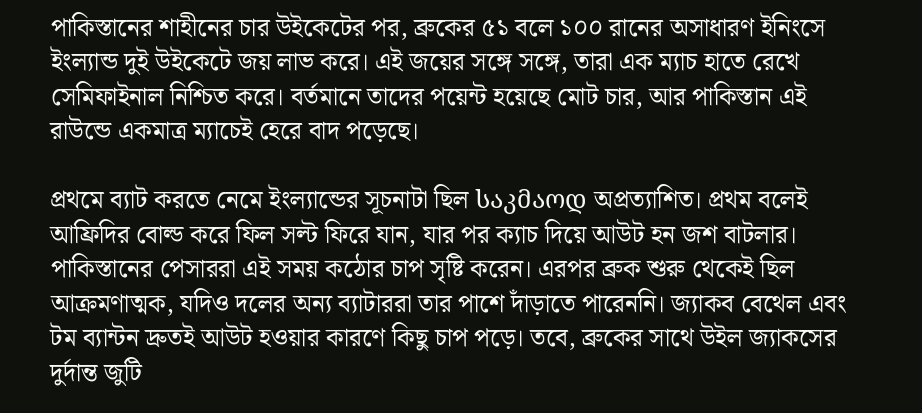পাকিস্তানের শাহীনের চার উইকেটের পর, ব্রুকের ৫১ বলে ১০০ রানের অসাধারণ ইনিংসে ইংল্যান্ড দুই উইকেটে জয় লাভ করে। এই জয়ের সঙ্গে সঙ্গে, তারা এক ম্যাচ হাতে রেখে সেমিফাইনাল নিশ্চিত করে। বর্তমানে তাদের পয়েন্ট হয়েছে মোট চার, আর পাকিস্তান এই রাউন্ডে একমাত্র ম্যাচেই হেরে বাদ পড়েছে।

প্রথমে ব্যাট করতে নেমে ইংল্যান্ডের সূচনাটা ছিল საკმაოდ অপ্রত্যাশিত। প্রথম বলেই আফ্রিদির বোল্ড করে ফিল সল্ট ফিরে যান, যার পর ক্যাচ দিয়ে আউট হন জশ বাটলার। পাকিস্তানের পেসাররা এই সময় কঠোর চাপ সৃষ্টি করেন। এরপর ব্রুক শুরু থেকেই ছিল আক্রমণাত্মক, যদিও দলের অন্য ব্যাটাররা তার পাশে দাঁড়াতে পারেননি। জ্যাকব বেথেল এবং টম ব্যান্টন দ্রুতই আউট হওয়ার কারণে কিছু চাপ পড়ে। তবে, ব্রুকের সাথে উইল জ্যাকসের দুর্দান্ত জুটি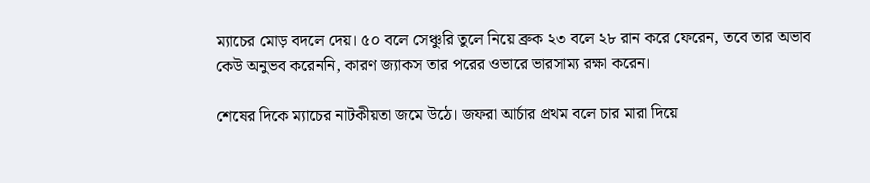ম্যাচের মোড় বদলে দেয়। ৫০ বলে সেঞ্চুরি তুলে নিয়ে ব্রুক ২৩ বলে ২৮ রান করে ফেরেন, তবে তার অভাব কেউ অনুভব করেননি, কারণ জ্যাকস তার পরের ওভারে ভারসাম্য রক্ষা করেন।

শেষের দিকে ম্যাচের নাটকীয়তা জমে উঠে। জফরা আর্চার প্রথম বলে চার মারা দিয়ে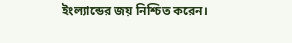ইংল্যান্ডের জয় নিশ্চিত করেন।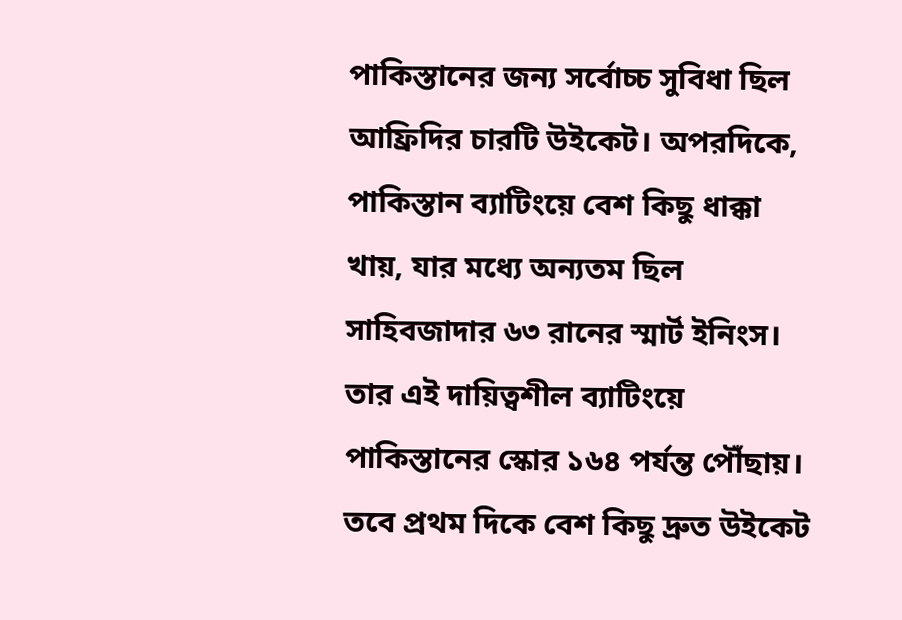পাকিস্তানের জন্য সর্বোচ্চ সুবিধা ছিল আফ্রিদির চারটি উইকেট। অপরদিকে, পাকিস্তান ব্যাটিংয়ে বেশ কিছু ধাক্কা খায়, যার মধ্যে অন্যতম ছিল সাহিবজাদার ৬৩ রানের স্মার্ট ইনিংস। তার এই দায়িত্বশীল ব্যাটিংয়ে পাকিস্তানের স্কোর ১৬৪ পর্যন্ত পৌঁছায়। তবে প্রথম দিকে বেশ কিছু দ্রুত উইকেট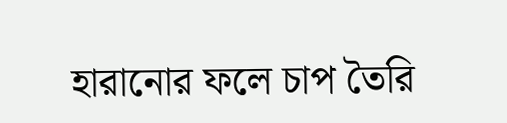হারানোর ফলে চাপ তৈরি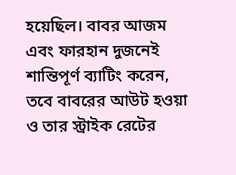হয়েছিল। বাবর আজম এবং ফারহান দুজনেই শান্তিপূর্ণ ব্যাটিং করেন, তবে বাবরের আউট হওয়া ও তার স্ট্রাইক রেটের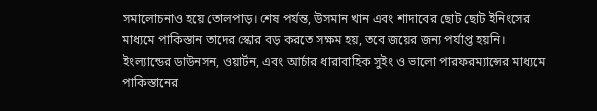সমালোচনাও হয়ে তোলপাড়। শেষ পর্যন্ত, উসমান খান এবং শাদাবের ছোট ছোট ইনিংসের মাধ্যমে পাকিস্তান তাদের স্কোর বড় করতে সক্ষম হয়, তবে জয়ের জন্য পর্যাপ্ত হয়নি। ইংল্যান্ডের ডাউনসন, ওয়ার্টন, এবং আর্চার ধারাবাহিক সুইং ও ভালো পারফরম্যান্সের মাধ্যমে পাকিস্তানের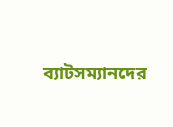ব্যাটসম্যানদের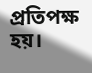প্রতিপক্ষ হয়।